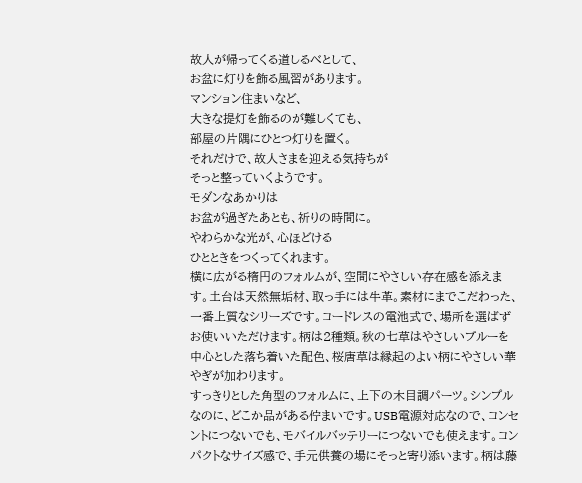故人が帰ってくる道しるべとして、
お盆に灯りを飾る風習があります。
マンション住まいなど、
大きな提灯を飾るのが難しくても、
部屋の片隅にひとつ灯りを置く。
それだけで、故人さまを迎える気持ちが
そっと整っていくようです。
モダンなあかりは
お盆が過ぎたあとも、祈りの時間に。
やわらかな光が、心ほどける
ひとときをつくってくれます。
横に広がる楕円のフォルムが、空間にやさしい存在感を添えます。土台は天然無垢材、取っ手には牛革。素材にまでこだわった、一番上質なシリーズです。コードレスの電池式で、場所を選ばずお使いいただけます。柄は2種類。秋の七草はやさしいブルーを中心とした落ち着いた配色、桜唐草は縁起のよい柄にやさしい華やぎが加わります。
すっきりとした角型のフォルムに、上下の木目調パーツ。シンプルなのに、どこか品がある佇まいです。USB電源対応なので、コンセントにつないでも、モバイルバッテリーにつないでも使えます。コンパクトなサイズ感で、手元供養の場にそっと寄り添います。柄は藤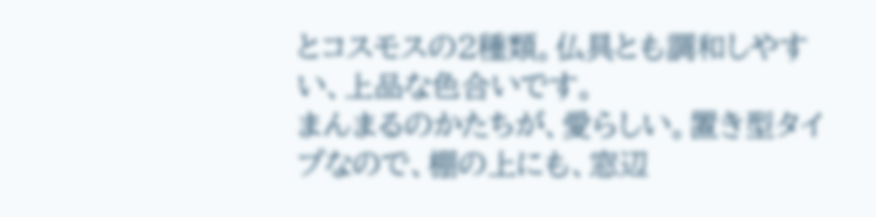とコスモスの2種類。仏具とも調和しやすい、上品な色合いです。
まんまるのかたちが、愛らしい。置き型タイプなので、棚の上にも、窓辺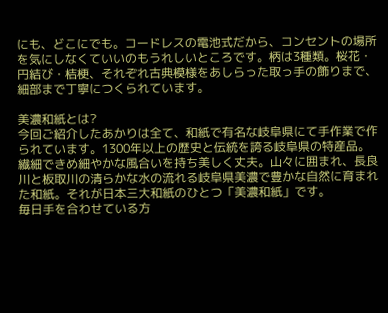にも、どこにでも。コードレスの電池式だから、コンセントの場所を気にしなくていいのもうれしいところです。柄は3種類。桜花・円結び・桔梗、それぞれ古典模様をあしらった取っ手の飾りまで、細部まで丁寧につくられています。

美濃和紙とは?
今回ご紹介したあかりは全て、和紙で有名な岐阜県にて手作業で作られています。1300年以上の歴史と伝統を誇る岐阜県の特産品。繊細できめ細やかな風合いを持ち美しく丈夫。山々に囲まれ、長良川と板取川の清らかな水の流れる岐阜県美濃で豊かな自然に育まれた和紙。それが日本三大和紙のひとつ「美濃和紙」です。
毎日手を合わせている方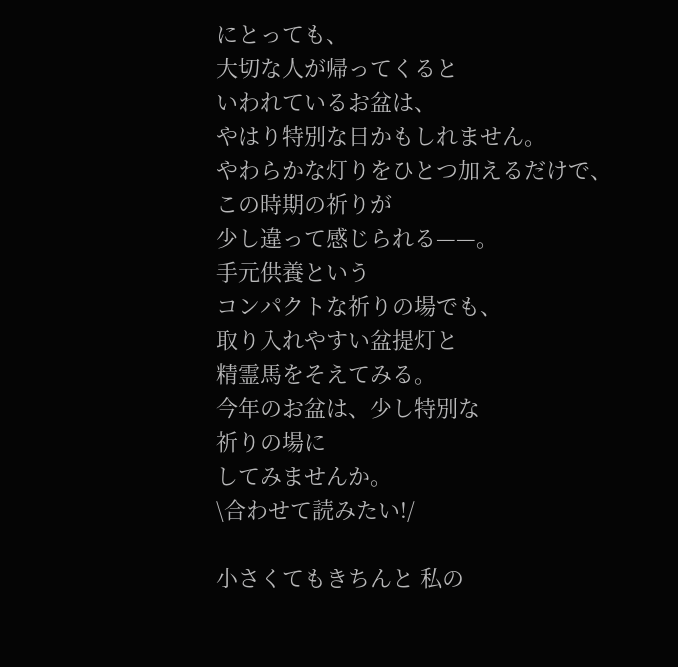にとっても、
大切な人が帰ってくると
いわれているお盆は、
やはり特別な日かもしれません。
やわらかな灯りをひとつ加えるだけで、
この時期の祈りが
少し違って感じられる——。
手元供養という
コンパクトな祈りの場でも、
取り入れやすい盆提灯と
精霊馬をそえてみる。
今年のお盆は、少し特別な
祈りの場に
してみませんか。
\合わせて読みたい!/

小さくてもきちんと 私の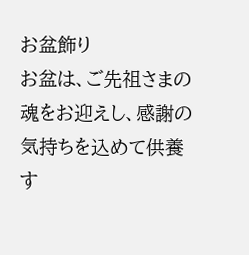お盆飾り
お盆は、ご先祖さまの魂をお迎えし、感謝の気持ちを込めて供養す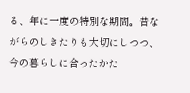る、年に一度の特別な期間。昔ながらのしきたりも大切にしつつ、今の暮らしに合ったかた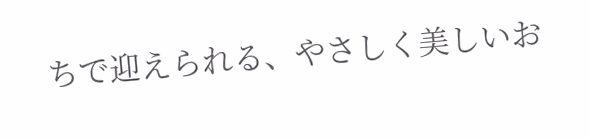ちで迎えられる、やさしく美しいお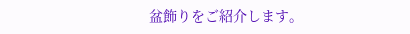盆飾りをご紹介します。